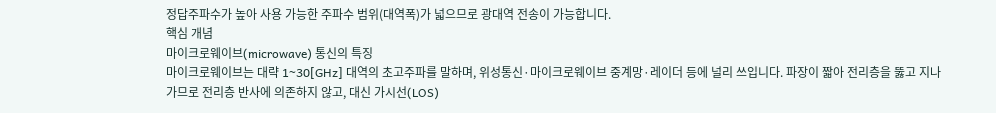정답주파수가 높아 사용 가능한 주파수 범위(대역폭)가 넓으므로 광대역 전송이 가능합니다.
핵심 개념
마이크로웨이브(microwave) 통신의 특징
마이크로웨이브는 대략 1~30[GHz] 대역의 초고주파를 말하며, 위성통신·마이크로웨이브 중계망·레이더 등에 널리 쓰입니다. 파장이 짧아 전리층을 뚫고 지나가므로 전리층 반사에 의존하지 않고, 대신 가시선(LOS)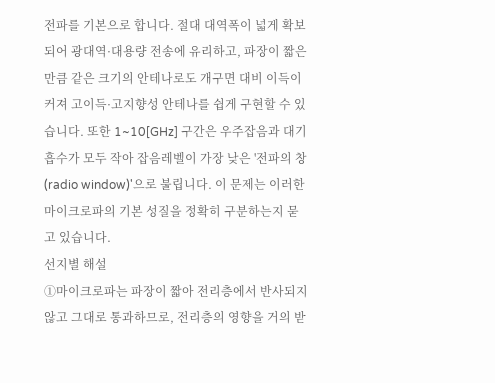전파를 기본으로 합니다. 절대 대역폭이 넓게 확보되어 광대역·대용량 전송에 유리하고, 파장이 짧은 만큼 같은 크기의 안테나로도 개구면 대비 이득이 커져 고이득·고지향성 안테나를 쉽게 구현할 수 있습니다. 또한 1~10[GHz] 구간은 우주잡음과 대기흡수가 모두 작아 잡음레벨이 가장 낮은 '전파의 창(radio window)'으로 불립니다. 이 문제는 이러한 마이크로파의 기본 성질을 정확히 구분하는지 묻고 있습니다.
선지별 해설
①마이크로파는 파장이 짧아 전리층에서 반사되지 않고 그대로 통과하므로, 전리층의 영향을 거의 받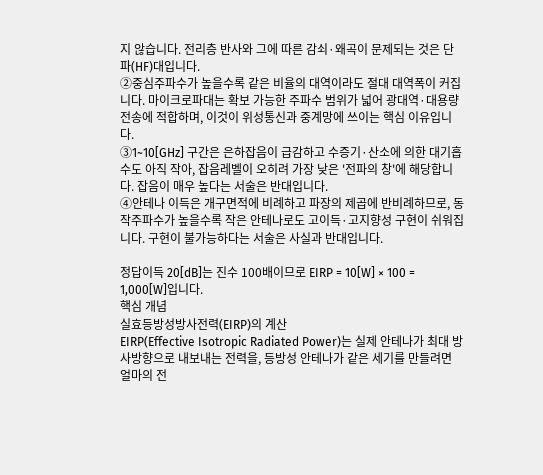지 않습니다. 전리층 반사와 그에 따른 감쇠·왜곡이 문제되는 것은 단파(HF)대입니다.
②중심주파수가 높을수록 같은 비율의 대역이라도 절대 대역폭이 커집니다. 마이크로파대는 확보 가능한 주파수 범위가 넓어 광대역·대용량 전송에 적합하며, 이것이 위성통신과 중계망에 쓰이는 핵심 이유입니다.
③1~10[GHz] 구간은 은하잡음이 급감하고 수증기·산소에 의한 대기흡수도 아직 작아, 잡음레벨이 오히려 가장 낮은 '전파의 창'에 해당합니다. 잡음이 매우 높다는 서술은 반대입니다.
④안테나 이득은 개구면적에 비례하고 파장의 제곱에 반비례하므로, 동작주파수가 높을수록 작은 안테나로도 고이득·고지향성 구현이 쉬워집니다. 구현이 불가능하다는 서술은 사실과 반대입니다.

정답이득 20[dB]는 진수 100배이므로 EIRP = 10[W] × 100 = 1,000[W]입니다.
핵심 개념
실효등방성방사전력(EIRP)의 계산
EIRP(Effective Isotropic Radiated Power)는 실제 안테나가 최대 방사방향으로 내보내는 전력을, 등방성 안테나가 같은 세기를 만들려면 얼마의 전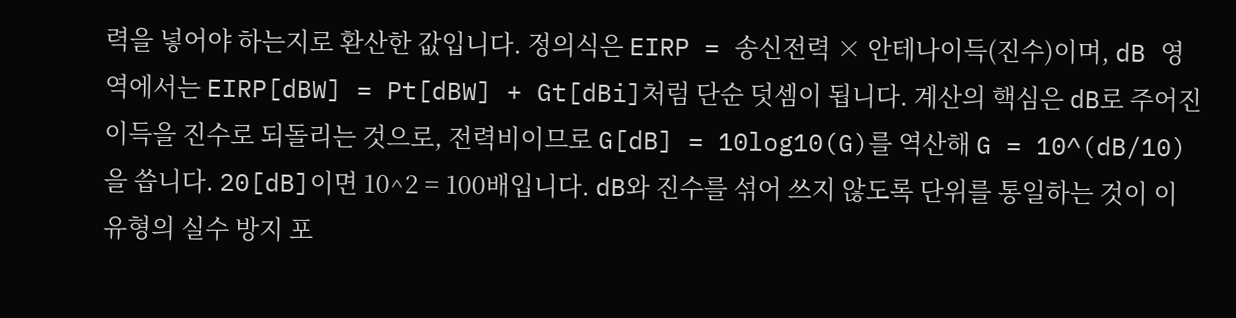력을 넣어야 하는지로 환산한 값입니다. 정의식은 EIRP = 송신전력 × 안테나이득(진수)이며, dB 영역에서는 EIRP[dBW] = Pt[dBW] + Gt[dBi]처럼 단순 덧셈이 됩니다. 계산의 핵심은 dB로 주어진 이득을 진수로 되돌리는 것으로, 전력비이므로 G[dB] = 10log10(G)를 역산해 G = 10^(dB/10)을 씁니다. 20[dB]이면 10^2 = 100배입니다. dB와 진수를 섞어 쓰지 않도록 단위를 통일하는 것이 이 유형의 실수 방지 포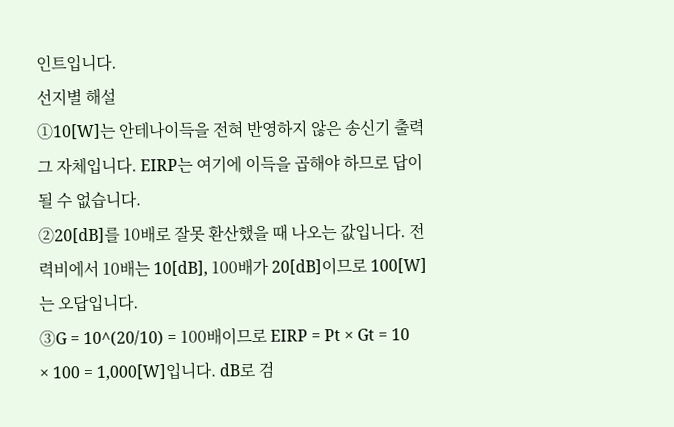인트입니다.
선지별 해설
①10[W]는 안테나이득을 전혀 반영하지 않은 송신기 출력 그 자체입니다. EIRP는 여기에 이득을 곱해야 하므로 답이 될 수 없습니다.
②20[dB]를 10배로 잘못 환산했을 때 나오는 값입니다. 전력비에서 10배는 10[dB], 100배가 20[dB]이므로 100[W]는 오답입니다.
③G = 10^(20/10) = 100배이므로 EIRP = Pt × Gt = 10 × 100 = 1,000[W]입니다. dB로 검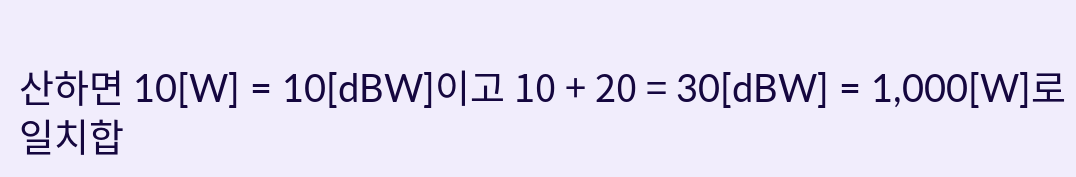산하면 10[W] = 10[dBW]이고 10 + 20 = 30[dBW] = 1,000[W]로 일치합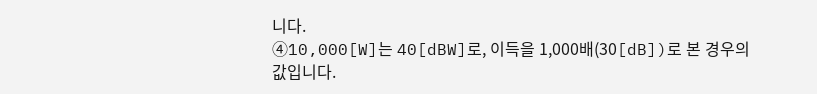니다.
④10,000[W]는 40[dBW]로, 이득을 1,000배(30[dB])로 본 경우의 값입니다.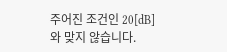주어진 조건인 20[dB]와 맞지 않습니다.